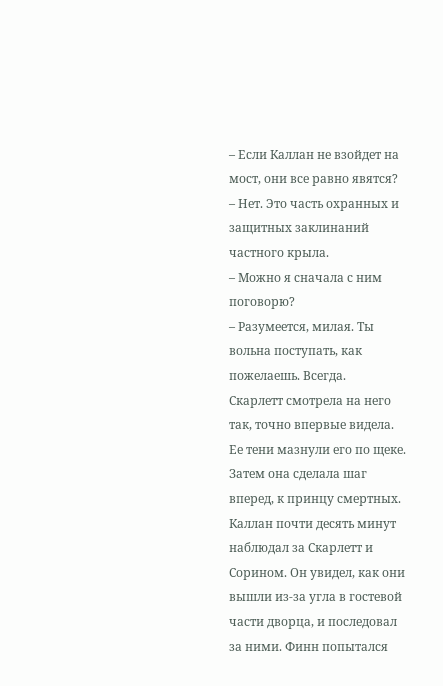– Если Каллан не взойдет на мост, они все равно явятся?
– Нет. Это часть охранных и защитных заклинаний частного крыла.
– Можно я сначала с ним поговорю?
– Разумеется, милая. Ты вольна поступать, как пожелаешь. Всегда.
Скарлетт смотрела на него так, точно впервые видела. Ее тени мазнули его по щеке. Затем она сделала шаг вперед, к принцу смертных.
Каллан почти десять минут наблюдал за Скарлетт и Сорином. Он увидел, как они вышли из-за угла в гостевой части дворца, и последовал за ними. Финн попытался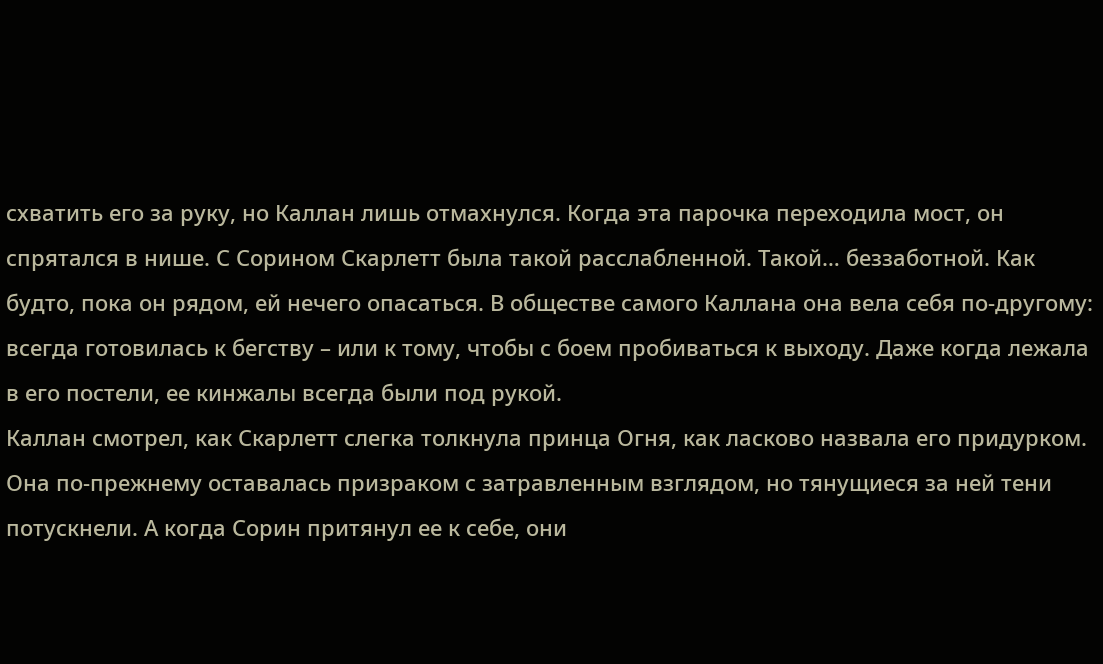схватить его за руку, но Каллан лишь отмахнулся. Когда эта парочка переходила мост, он спрятался в нише. С Сорином Скарлетт была такой расслабленной. Такой… беззаботной. Как будто, пока он рядом, ей нечего опасаться. В обществе самого Каллана она вела себя по-другому: всегда готовилась к бегству – или к тому, чтобы с боем пробиваться к выходу. Даже когда лежала в его постели, ее кинжалы всегда были под рукой.
Каллан смотрел, как Скарлетт слегка толкнула принца Огня, как ласково назвала его придурком. Она по-прежнему оставалась призраком с затравленным взглядом, но тянущиеся за ней тени потускнели. А когда Сорин притянул ее к себе, они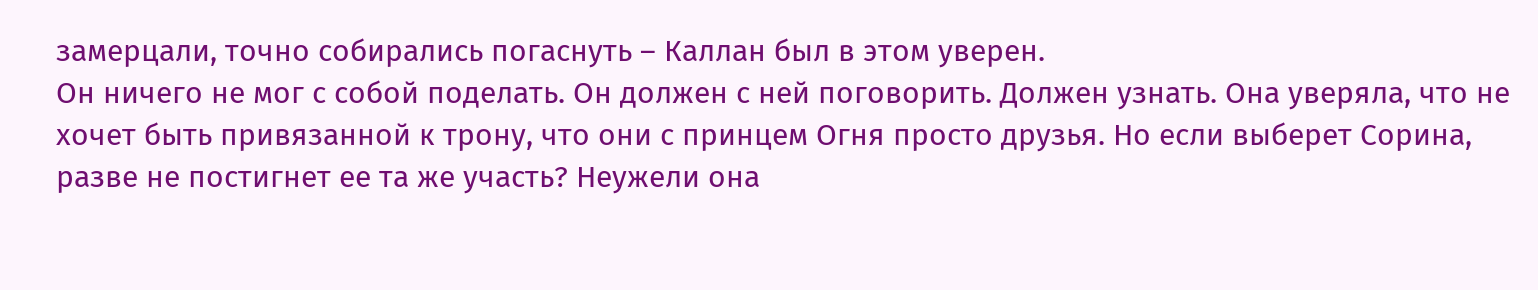замерцали, точно собирались погаснуть – Каллан был в этом уверен.
Он ничего не мог с собой поделать. Он должен с ней поговорить. Должен узнать. Она уверяла, что не хочет быть привязанной к трону, что они с принцем Огня просто друзья. Но если выберет Сорина, разве не постигнет ее та же участь? Неужели она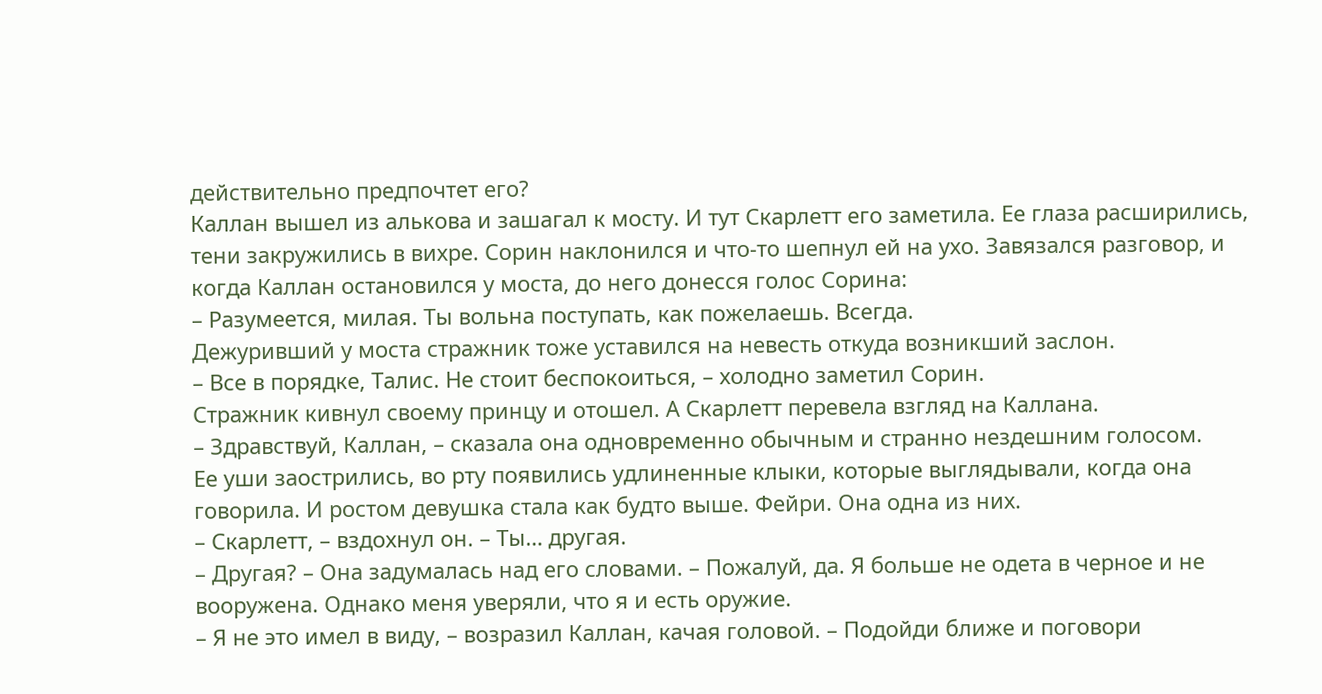действительно предпочтет его?
Каллан вышел из алькова и зашагал к мосту. И тут Скарлетт его заметила. Ее глаза расширились, тени закружились в вихре. Сорин наклонился и что-то шепнул ей на ухо. Завязался разговор, и когда Каллан остановился у моста, до него донесся голос Сорина:
– Разумеется, милая. Ты вольна поступать, как пожелаешь. Всегда.
Дежуривший у моста стражник тоже уставился на невесть откуда возникший заслон.
– Все в порядке, Талис. Не стоит беспокоиться, – холодно заметил Сорин.
Стражник кивнул своему принцу и отошел. А Скарлетт перевела взгляд на Каллана.
– Здравствуй, Каллан, – сказала она одновременно обычным и странно нездешним голосом.
Ее уши заострились, во рту появились удлиненные клыки, которые выглядывали, когда она говорила. И ростом девушка стала как будто выше. Фейри. Она одна из них.
– Скарлетт, – вздохнул он. – Ты… другая.
– Другая? – Она задумалась над его словами. – Пожалуй, да. Я больше не одета в черное и не вооружена. Однако меня уверяли, что я и есть оружие.
– Я не это имел в виду, – возразил Каллан, качая головой. – Подойди ближе и поговори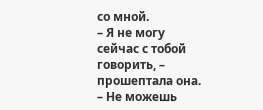со мной.
– Я не могу сейчас с тобой говорить, – прошептала она.
– Не можешь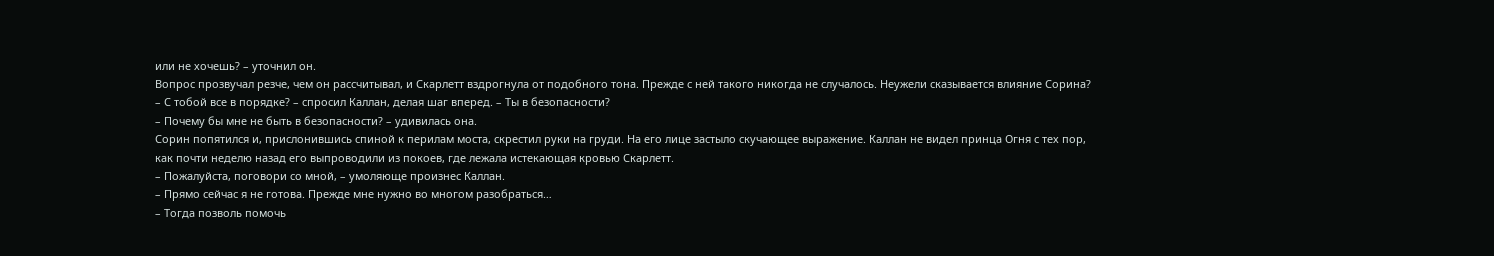или не хочешь? – уточнил он.
Вопрос прозвучал резче, чем он рассчитывал, и Скарлетт вздрогнула от подобного тона. Прежде с ней такого никогда не случалось. Неужели сказывается влияние Сорина?
– С тобой все в порядке? – спросил Каллан, делая шаг вперед. – Ты в безопасности?
– Почему бы мне не быть в безопасности? – удивилась она.
Сорин попятился и, прислонившись спиной к перилам моста, скрестил руки на груди. На его лице застыло скучающее выражение. Каллан не видел принца Огня с тех пор, как почти неделю назад его выпроводили из покоев, где лежала истекающая кровью Скарлетт.
– Пожалуйста, поговори со мной, – умоляюще произнес Каллан.
– Прямо сейчас я не готова. Прежде мне нужно во многом разобраться…
– Тогда позволь помочь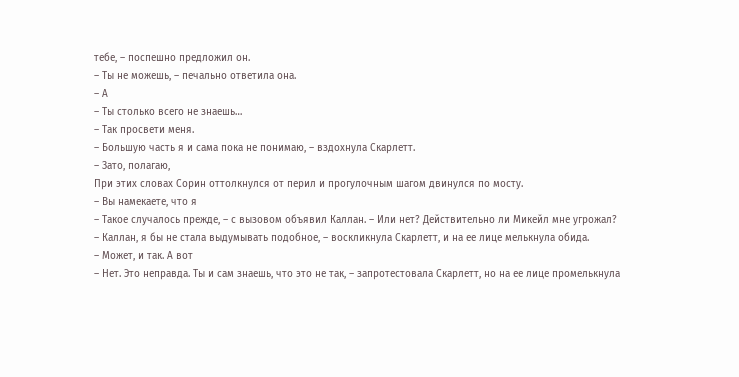тебе, – поспешно предложил он.
– Ты не можешь, – печально ответила она.
– А
– Ты столько всего не знаешь…
– Так просвети меня.
– Большую часть я и сама пока не понимаю, – вздохнула Скарлетт.
– Зато, полагаю,
При этих словах Сорин оттолкнулся от перил и прогулочным шагом двинулся по мосту.
– Вы намекаете, что я
– Такое случалось прежде, – с вызовом объявил Каллан. – Или нет? Действительно ли Микейл мне угрожал?
– Каллан, я бы не стала выдумывать подобное, – воскликнула Скарлетт, и на ее лице мелькнула обида.
– Может, и так. А вот
– Нет. Это неправда. Ты и сам знаешь, что это не так, – запротестовала Скарлетт, но на ее лице промелькнула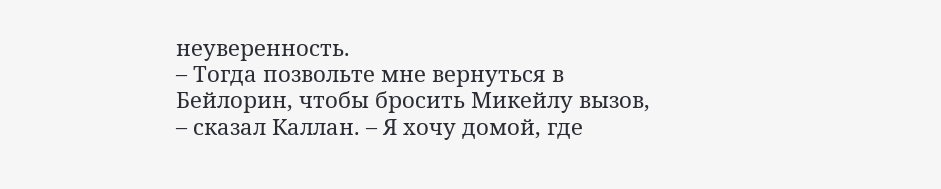неуверенность.
– Тогда позвольте мне вернуться в Бейлорин, чтобы бросить Микейлу вызов, – сказал Каллан. – Я хочу домой, где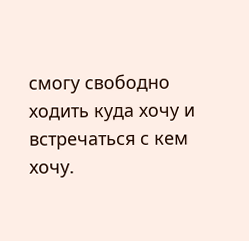смогу свободно ходить куда хочу и встречаться с кем хочу.